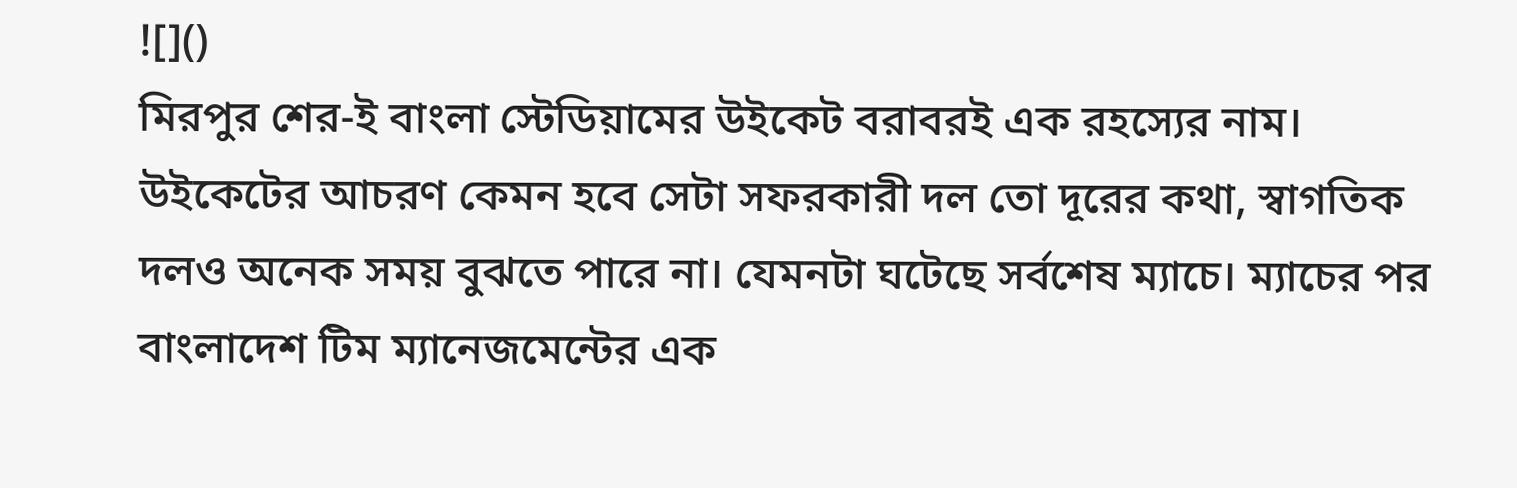![]()
মিরপুর শের-ই বাংলা স্টেডিয়ামের উইকেট বরাবরই এক রহস্যের নাম। উইকেটের আচরণ কেমন হবে সেটা সফরকারী দল তো দূরের কথা, স্বাগতিক দলও অনেক সময় বুঝতে পারে না। যেমনটা ঘটেছে সর্বশেষ ম্যাচে। ম্যাচের পর বাংলাদেশ টিম ম্যানেজমেন্টের এক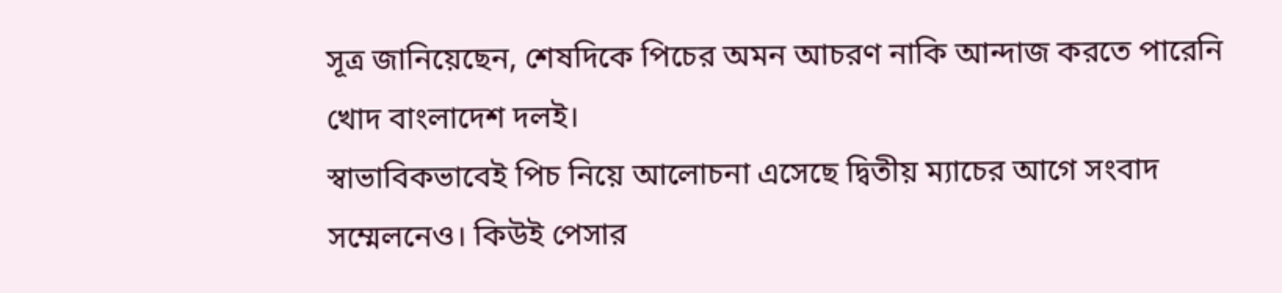সূত্র জানিয়েছেন, শেষদিকে পিচের অমন আচরণ নাকি আন্দাজ করতে পারেনি খোদ বাংলাদেশ দলই।
স্বাভাবিকভাবেই পিচ নিয়ে আলোচনা এসেছে দ্বিতীয় ম্যাচের আগে সংবাদ সম্মেলনেও। কিউই পেসার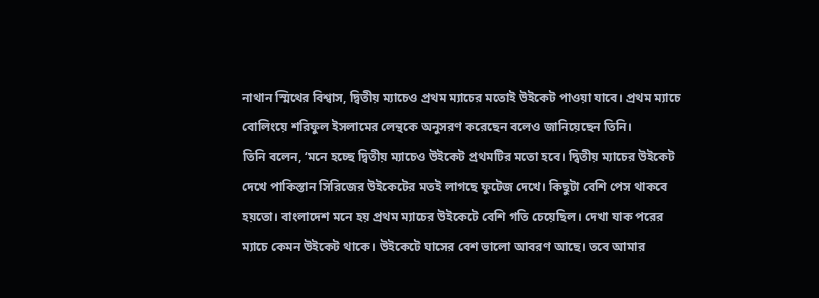নাথান স্মিথের বিশ্বাস, দ্বিতীয় ম্যাচেও প্রথম ম্যাচের মতোই উইকেট পাওয়া যাবে। প্রথম ম্যাচে বোলিংয়ে শরিফুল ইসলামের লেন্থকে অনুসরণ করেছেন বলেও জানিয়েছেন তিনি।
তিনি বলেন, ‘মনে হচ্ছে দ্বিতীয় ম্যাচেও উইকেট প্রথমটির মতো হবে। দ্বিতীয় ম্যাচের উইকেট দেখে পাকিস্তান সিরিজের উইকেটের মতই লাগছে ফুটেজ দেখে। কিছুটা বেশি পেস থাকবে হয়তো। বাংলাদেশ মনে হয় প্রথম ম্যাচের উইকেটে বেশি গতি চেয়েছিল। দেখা যাক পরের ম্যাচে কেমন উইকেট থাকে। উইকেটে ঘাসের বেশ ভালো আবরণ আছে। তবে আমার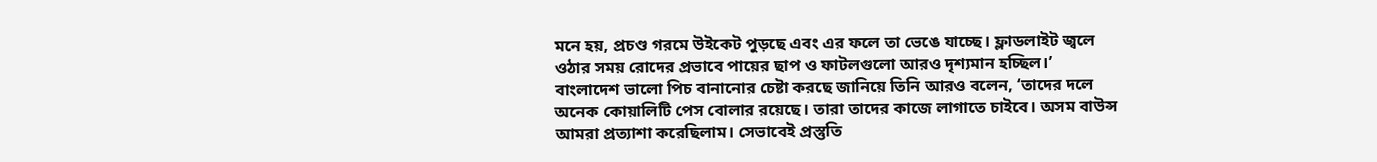মনে হয়, প্রচণ্ড গরমে উইকেট পুড়ছে এবং এর ফলে তা ভেঙে যাচ্ছে। ফ্লাডলাইট জ্বলে ওঠার সময় রোদের প্রভাবে পায়ের ছাপ ও ফাটলগুলো আরও দৃশ্যমান হচ্ছিল।’
বাংলাদেশ ভালো পিচ বানানোর চেষ্টা করছে জানিয়ে তিনি আরও বলেন, ‘তাদের দলে অনেক কোয়ালিটি পেস বোলার রয়েছে। তারা তাদের কাজে লাগাতে চাইবে। অসম বাউন্স আমরা প্রত্যাশা করেছিলাম। সেভাবেই প্রস্তুতি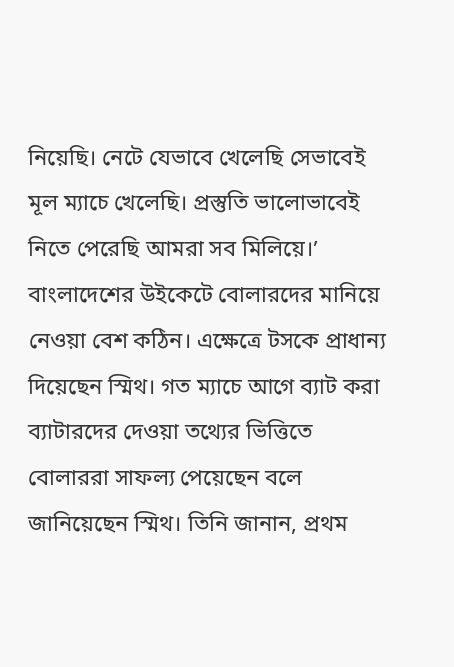নিয়েছি। নেটে যেভাবে খেলেছি সেভাবেই মূল ম্যাচে খেলেছি। প্রস্তুতি ভালোভাবেই নিতে পেরেছি আমরা সব মিলিয়ে।’
বাংলাদেশের উইকেটে বোলারদের মানিয়ে নেওয়া বেশ কঠিন। এক্ষেত্রে টসকে প্রাধান্য দিয়েছেন স্মিথ। গত ম্যাচে আগে ব্যাট করা ব্যাটারদের দেওয়া তথ্যের ভিত্তিতে বোলাররা সাফল্য পেয়েছেন বলে জানিয়েছেন স্মিথ। তিনি জানান, প্রথম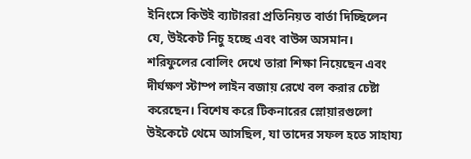ইনিংসে কিউই ব্যাটাররা প্রতিনিয়ত বার্তা দিচ্ছিলেন যে, উইকেট নিচু হচ্ছে এবং বাউন্স অসমান।
শরিফুলের বোলিং দেখে তারা শিক্ষা নিয়েছেন এবং দীর্ঘক্ষণ স্টাম্প লাইন বজায় রেখে বল করার চেষ্টা করেছেন। বিশেষ করে টিকনারের স্লোয়ারগুলো উইকেটে থেমে আসছিল, যা তাদের সফল হতে সাহায্য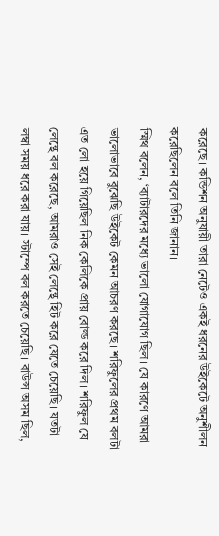করেছে। কন্ডিশন অনুযায়ী তারা নেটেও একই ধরনের উইকেটে অনুশীলন করেছিলেন বলে তিনি জানান।
স্মিথ বলেন, ‘ব্যাটারদের মধ্যে ভালো যোগাযোগ ছিল। যে কারণে আমরা ভালোভাবে বুঝেছি উইকেট কেমন আচরণ করছে। শরিফুলের প্রথম বলটা এত লো হয়ে গিয়েছিল নিক কেলিকে প্রায় বোল্ড করে দিল। শরিফুল যে লেন্থে বল করেছে, আমরাও সেই লেন্থে হিট করে যেতে চেয়েছি। যতটা লম্বা সময় ধরে করা যায়। স্টাম্পে বল করতে চেয়েছি। বাউন্স অসম ছিল,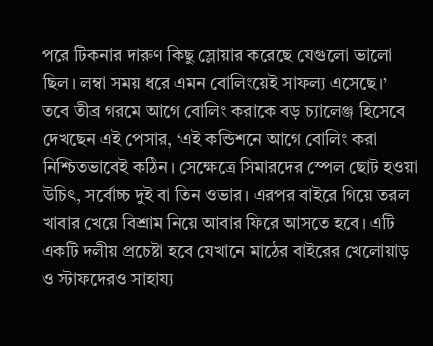পরে টিকনার দারুণ কিছু স্লোয়ার করেছে যেগুলো ভালো ছিল। লম্বা সময় ধরে এমন বোলিংয়েই সাফল্য এসেছে।’
তবে তীব্র গরমে আগে বোলিং করাকে বড় চ্যালেঞ্জ হিসেবে দেখছেন এই পেসার, ‘এই কন্ডিশনে আগে বোলিং করা নিশ্চিতভাবেই কঠিন। সেক্ষেত্রে সিমারদের স্পেল ছোট হওয়া উচিৎ, সর্বোচ্চ দুই বা তিন ওভার। এরপর বাইরে গিয়ে তরল খাবার খেয়ে বিশ্রাম নিয়ে আবার ফিরে আসতে হবে। এটি একটি দলীয় প্রচেষ্টা হবে যেখানে মাঠের বাইরের খেলোয়াড় ও স্টাফদেরও সাহায্য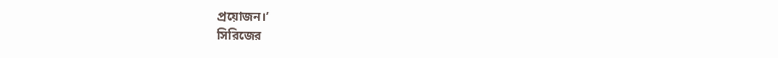প্রয়োজন।’
সিরিজের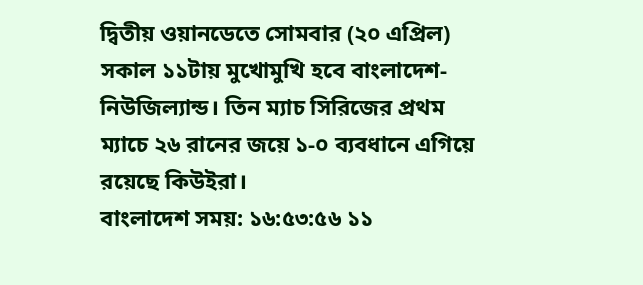দ্বিতীয় ওয়ানডেতে সোমবার (২০ এপ্রিল) সকাল ১১টায় মুখোমুখি হবে বাংলাদেশ-নিউজিল্যান্ড। তিন ম্যাচ সিরিজের প্রথম ম্যাচে ২৬ রানের জয়ে ১-০ ব্যবধানে এগিয়ে রয়েছে কিউইরা।
বাংলাদেশ সময়: ১৬:৫৩:৫৬ ১১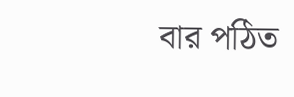বার পঠিত